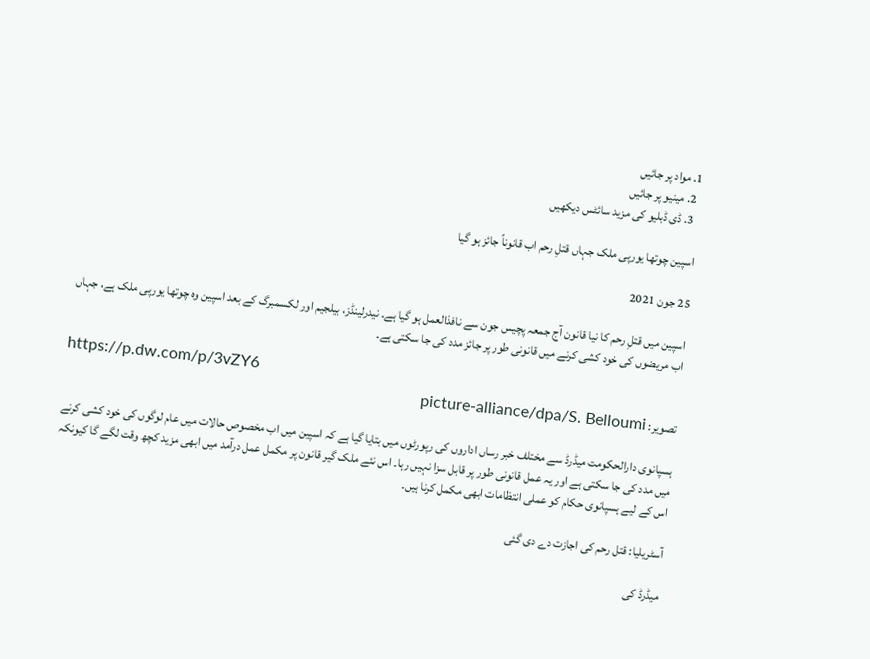1. مواد پر جائیں
  2. مینیو پر جائیں
  3. ڈی ڈبلیو کی مزید سائٹس دیکھیں

اسپین چوتھا یورپی ملک جہاں قتلِ رحم اب قانوناً جائز ہو گیا

25 جون 2021

اسپین میں قتلِ رحم کا نیا قانون آج جمعہ پچیس جون سے نافذالعمل ہو گیا ہے۔ نیدرلینڈز، بیلجیم اور لکسمبرگ کے بعد اسپین وہ چوتھا یورپی ملک ہے، جہاں اب مریضوں کی خود کشی کرنے میں قانونی طور پر جائز مدد کی جا سکتی ہے۔

https://p.dw.com/p/3vZY6
تصویر: picture-alliance/dpa/S. Belloumi

ہسپانوی دارالحکومت میڈرڈ سے مختلف خبر رساں اداروں کی رپورٹوں میں بتایا گیا ہے کہ اسپین میں اب مخصوص حالات میں عام لوگوں کی خود کشی کرنے میں مدد کی جا سکتی ہے اور یہ عمل قانونی طور پر قابل سزا نہیں رہا۔ اس نئے ملک گیر قانون پر مکمل عمل درآمد میں ابھی مزید کچھ وقت لگے گا کیونکہ اس کے لیے ہسپانوی حکام کو عملی انتظامات ابھی مکمل کرنا ہیں۔

آسٹریلیا: قتل رحم کی اجازت دے دی گئی

میڈرڈ کی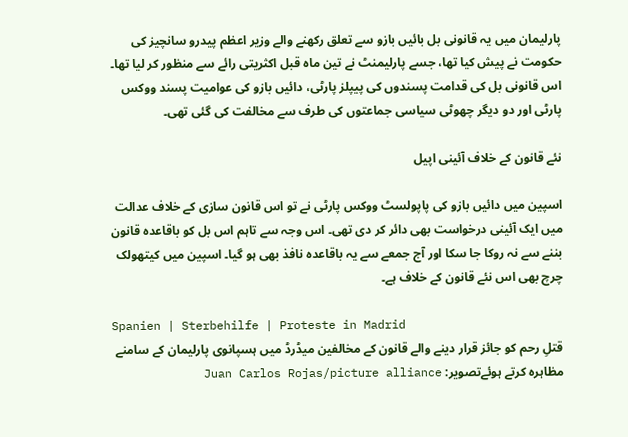پارلیمان میں یہ قانونی بل بائیں بازو سے تعلق رکھنے والے وزیر اعظم پیدرو سانچیز کی حکومت نے پیش کیا تھا، جسے پارلیمنٹ نے تین ماہ قبل اکثریتی رائے سے منظور کر لیا تھا۔ اس قانونی بل کی قدامت پسندوں کی پیپلز پارٹی، دائیں بازو کی عوامیت پسند ووکس پارٹی اور دو دیگر چھوٹی سیاسی جماعتوں کی طرف سے مخالفت کی گئی تھی۔

نئے قانون کے خلاف آئینی اپیل

اسپین میں دائیں بازو کی پاپولسٹ ووکس پارٹی نے تو اس قانون سازی کے خلاف عدالت میں ایک آئینی درخواست بھی دائر کر دی تھی۔ اس وجہ سے تاہم اس بل کو باقاعدہ قانون بننے سے نہ روکا جا سکا اور آج جمعے سے یہ باقاعدہ نافذ بھی ہو گیا۔ اسپین میں کیتھولک چرچ بھی اس نئے قانون کے خلاف ہے۔

Spanien | Sterbehilfe | Proteste in Madrid
قتلِ رحم کو جائز قرار دینے والے قانون کے مخالفین میڈرڈ میں ہسپانوی پارلیمان کے سامنے مظاہرہ کرتے ہوئےتصویر: Juan Carlos Rojas/picture alliance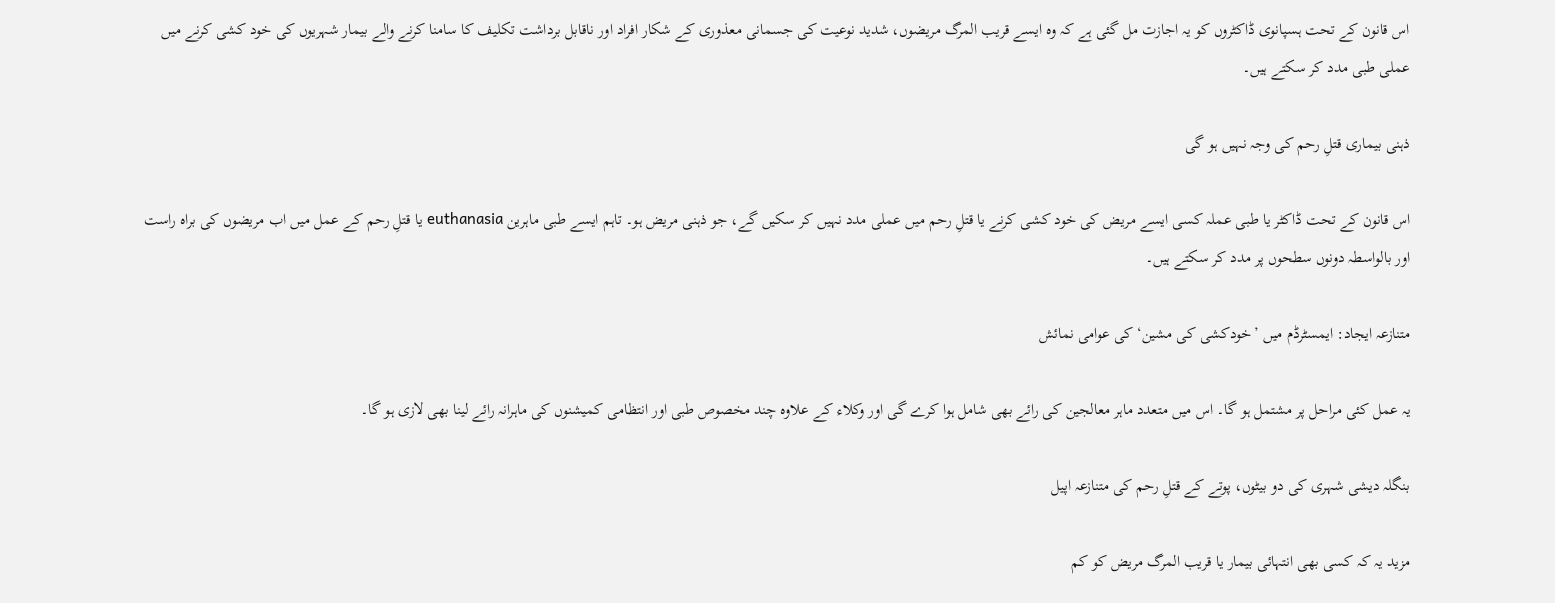اس قانون کے تحت ہسپانوی ڈاکٹروں کو یہ اجازت مل گئی ہے کہ وہ ایسے قریب المرگ مریضوں، شدید نوعیت کی جسمانی معذوری کے شکار افراد اور ناقابل برداشت تکلیف کا سامنا کرنے والے بیمار شہریوں کی خود کشی کرنے میں عملی طبی مدد کر سکتے ہیں۔

ذہنی بیماری قتلِ رحم کی وجہ نہیں ہو گی

اس قانون کے تحت ڈاکٹر یا طبی عملہ کسی ایسے مریض کی خود کشی کرنے یا قتلِ رحم میں عملی مدد نہیں کر سکیں گے، جو ذہنی مریض ہو۔ تاہم ایسے طبی ماہرین euthanasia یا قتلِ رحم کے عمل میں اب مریضوں کی براہ راست اور بالواسطہ دونوں سطحوں پر مدد کر سکتے ہیں۔

متنازعہ ایجاد: ایمسٹرڈم میں ’خودکشی کی مشین‘ کی عوامی نمائش

یہ عمل کئی مراحل پر مشتمل ہو گا۔ اس میں متعدد ماہر معالجین کی رائے بھی شامل ہوا کرے گی اور وکلاء کے علاوہ چند مخصوص طبی اور انتظامی کمیشنوں کی ماہرانہ رائے لینا بھی لازی ہو گا۔

بنگلہ دیشی شہری کی دو بیٹوں، پوتے کے قتلِ رحم کی متنازعہ اپیل

مزید یہ کہ کسی بھی انتہائی بیمار یا قریب المرگ مریض کو کم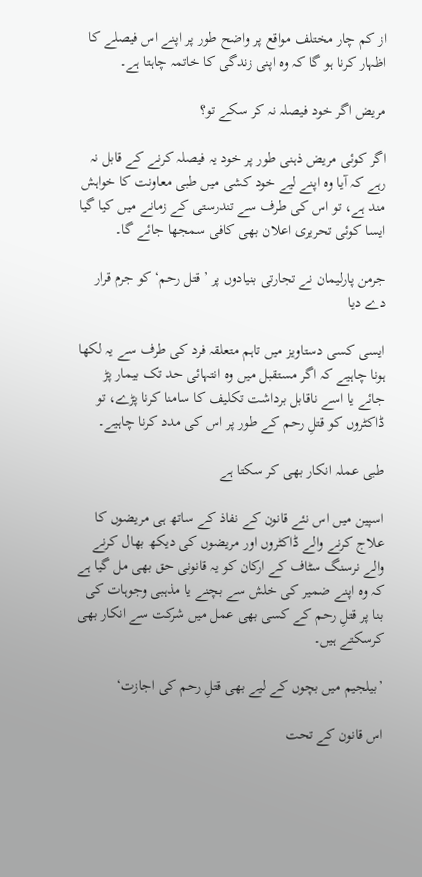از کم چار مختلف مواقع پر واضح طور پر اپنے اس فیصلے کا اظہار کرنا ہو گا کہ وہ اپنی زندگی کا خاتمہ چاہتا ہے۔

مریض اگر خود فیصلہ نہ کر سکے تو؟

اگر کوئی مریض ذہنی طور پر خود یہ فیصلہ کرنے کے قابل نہ رہے کہ آیا وہ اپنے لیے خود کشی میں طبی معاونت کا خواہش مند ہے، تو اس کی طرف سے تندرستی کے زمانے میں کیا گیا ایسا کوئی تحریری اعلان بھی کافی سمجھا جائے گا۔

جرمن پارلیمان نے تجارتی بنیادوں پر ’قتل رحم‘ کو جرم قرار دے دیا

ایسی کسی دستاویز میں تاہم متعلقہ فرد کی طرف سے یہ لکھا ہونا چاہیے کہ اگر مستقبل میں وہ انتہائی حد تک بیمار پڑ جائے یا اسے ناقابل برداشت تکلیف کا سامنا کرنا پڑے، تو ڈاکٹروں کو قتلِ رحم کے طور پر اس کی مدد کرنا چاہیے۔

طبی عملہ انکار بھی کر سکتا ہے

اسپین میں اس نئے قانون کے نفاذ کے ساتھ ہی مریضوں کا علاج کرنے والے ڈاکٹروں اور مریضوں کی دیکھ بھال کرنے والے نرسنگ سٹاف کے ارکان کو یہ قانونی حق بھی مل گیا ہے کہ وہ اپنے ضمیر کی خلش سے بچنے یا مذہبی وجوہات کی بنا پر قتلِ رحم کے کسی بھی عمل میں شرکت سے انکار بھی کرسکتے ہیں۔

’بیلجیم میں بچوں کے لیے بھی قتلِ رحم کی اجازت‘

اس قانون کے تحت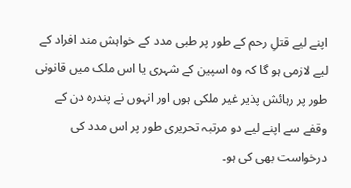اپنے لیے قتلِ رحم کے طور پر طبی مدد کے خواہش مند افراد کے لیے لازمی ہو گا کہ وہ اسپین کے شہری یا اس ملک میں قانونی طور پر رہائش پذیر غیر ملکی ہوں اور انہوں نے پندرہ دن کے وقفے سے اپنے لیے دو مرتبہ تحریری طور پر اس مدد کی درخواست بھی کی ہو۔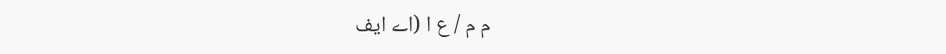م م / ع ا (اے ایف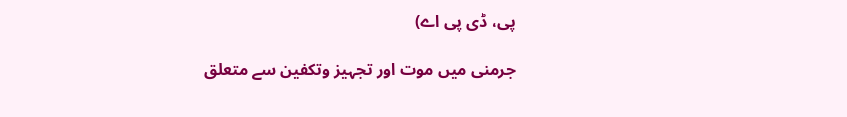پی، ڈی پی اے)

جرمنی میں موت اور تجہیز وتکفین سے متعلق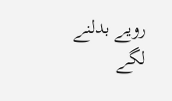رویے بدلنے لگے